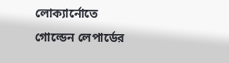লোক্যার্নোতে গোল্ডেন লেপার্ডের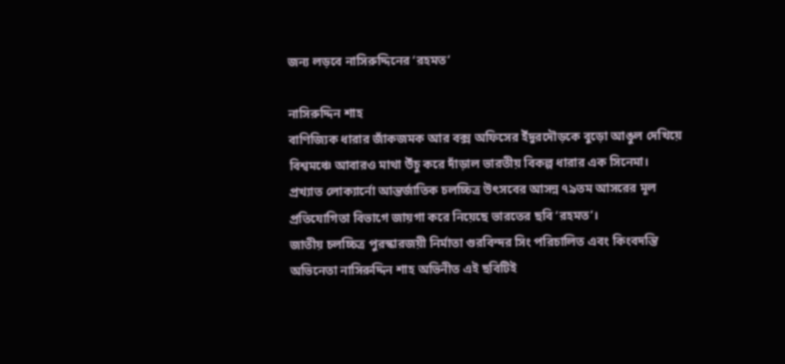জন্য লড়বে নাসিরুদ্দিনের ‘রহমত’

নাসিরুদ্দিন শাহ
বাণিজ্যিক ধারার জাঁকজমক আর বক্স অফিসের ইঁদুরদৌড়কে বুড়ো আঙুল দেখিয়ে বিশ্বমঞ্চে আবারও মাথা উঁচু করে দাঁড়াল ভারতীয় বিকল্প ধারার এক সিনেমা। প্রখ্যাত লোক্যার্নো আন্তর্জাতিক চলচ্চিত্র উৎসবের আসন্ন ৭৯তম আসরের মূল প্রতিযোগিতা বিভাগে জায়গা করে নিয়েছে ভারতের ছবি ‘রহমত’।
জাতীয় চলচ্চিত্র পুরস্কারজয়ী নির্মাতা গুরবিন্দর সিং পরিচালিত এবং কিংবদন্তি অভিনেতা নাসিরুদ্দিন শাহ অভিনীত এই ছবিটিই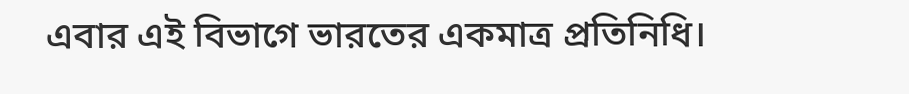এবার এই বিভাগে ভারতের একমাত্র প্রতিনিধি।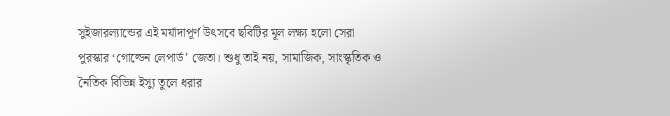সুইজারল্যান্ডের এই মর্যাদাপূর্ণ উৎসবে ছবিটির মূল লক্ষ্য হলো সেরা পুরস্কার ‘গোল্ডেন লেপার্ড’ জেতা। শুধু তাই নয়, সামাজিক, সাংস্কৃতিক ও নৈতিক বিভিন্ন ইস্যু তুলে ধরার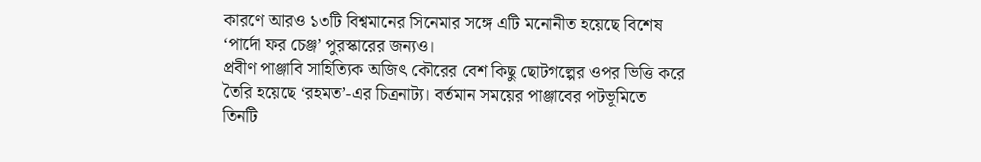কারণে আরও ১৩টি বিশ্বমানের সিনেমার সঙ্গে এটি মনোনীত হয়েছে বিশেষ ‘পার্দো ফর চেঞ্জ’ পুরস্কারের জন্যও।
প্রবীণ পাঞ্জাবি সাহিত্যিক অজিৎ কৌরের বেশ কিছু ছোটগল্পের ওপর ভিত্তি করে তৈরি হয়েছে ‘রহমত’-এর চিত্রনাট্য। বর্তমান সময়ের পাঞ্জাবের পটভূমিতে তিনটি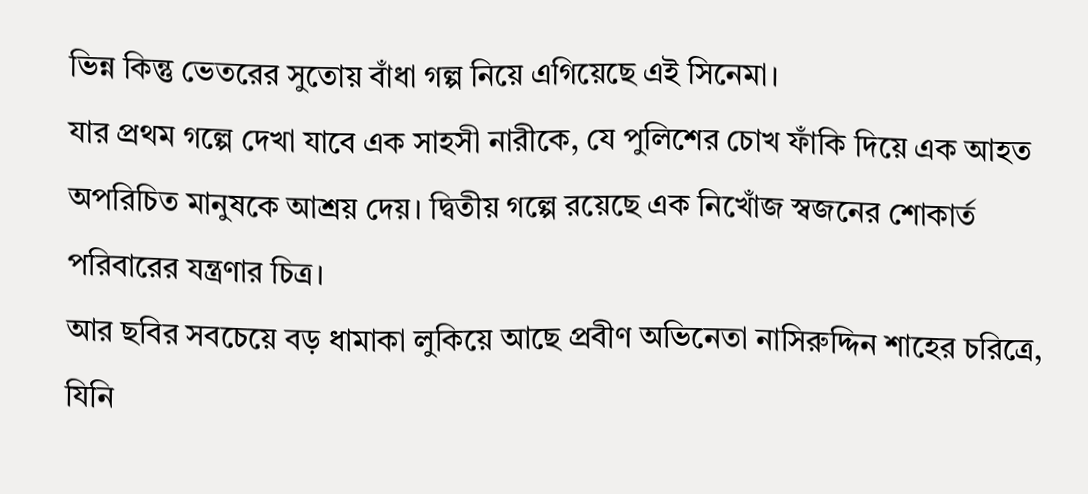ভিন্ন কিন্তু ভেতরের সুতোয় বাঁধা গল্প নিয়ে এগিয়েছে এই সিনেমা।
যার প্রথম গল্পে দেখা যাবে এক সাহসী নারীকে, যে পুলিশের চোখ ফাঁকি দিয়ে এক আহত অপরিচিত মানুষকে আশ্রয় দেয়। দ্বিতীয় গল্পে রয়েছে এক নিখোঁজ স্বজনের শোকার্ত পরিবারের যন্ত্রণার চিত্র।
আর ছবির সবচেয়ে বড় ধামাকা লুকিয়ে আছে প্রবীণ অভিনেতা নাসিরুদ্দিন শাহের চরিত্রে, যিনি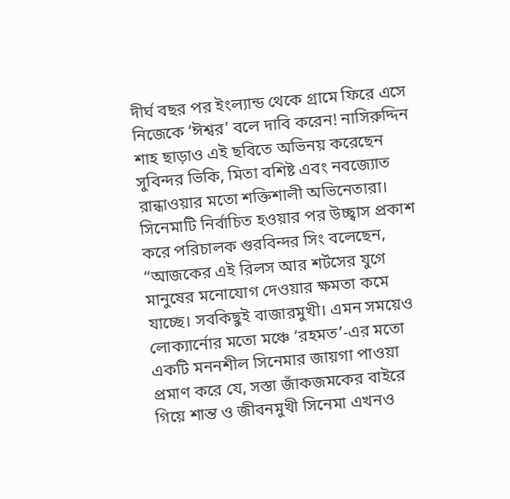দীর্ঘ বছর পর ইংল্যান্ড থেকে গ্রামে ফিরে এসে নিজেকে ‘ঈশ্বর’ বলে দাবি করেন! নাসিরুদ্দিন শাহ ছাড়াও এই ছবিতে অভিনয় করেছেন সুবিন্দর ভিকি, মিতা বশিষ্ট এবং নবজ্যোত রান্ধাওয়ার মতো শক্তিশালী অভিনেতারা।
সিনেমাটি নির্বাচিত হওয়ার পর উচ্ছ্বাস প্রকাশ করে পরিচালক গুরবিন্দর সিং বলেছেন, “আজকের এই রিলস আর শর্টসের যুগে মানুষের মনোযোগ দেওয়ার ক্ষমতা কমে যাচ্ছে। সবকিছুই বাজারমুখী। এমন সময়েও লোক্যার্নোর মতো মঞ্চে ‘রহমত’-এর মতো একটি মননশীল সিনেমার জায়গা পাওয়া প্রমাণ করে যে, সস্তা জাঁকজমকের বাইরে গিয়ে শান্ত ও জীবনমুখী সিনেমা এখনও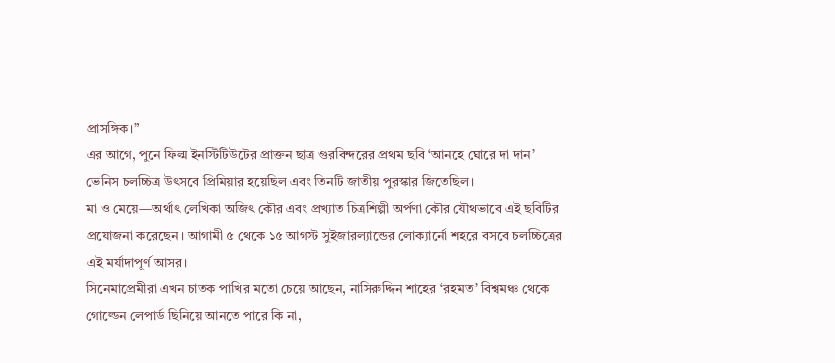প্রাসঙ্গিক।”
এর আগে, পুনে ফিল্ম ইনস্টিটিউটের প্রাক্তন ছাত্র গুরবিন্দরের প্রথম ছবি ‘আনহে ঘোরে দা দান’ ভেনিস চলচ্চিত্র উৎসবে প্রিমিয়ার হয়েছিল এবং তিনটি জাতীয় পুরস্কার জিতেছিল।
মা ও মেয়ে—অর্থাৎ লেখিকা অজিৎ কৌর এবং প্রখ্যাত চিত্রশিল্পী অর্পণা কৌর যৌথভাবে এই ছবিটির প্রযোজনা করেছেন। আগামী ৫ থেকে ১৫ আগস্ট সুইজারল্যান্ডের লোক্যার্নো শহরে বসবে চলচ্চিত্রের এই মর্যাদাপূর্ণ আসর।
সিনেমাপ্রেমীরা এখন চাতক পাখির মতো চেয়ে আছেন, নাসিরুদ্দিন শাহের ‘রহমত’ বিশ্বমঞ্চ থেকে গোল্ডেন লেপার্ড ছিনিয়ে আনতে পারে কি না,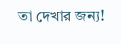তা দেখার জন্য!